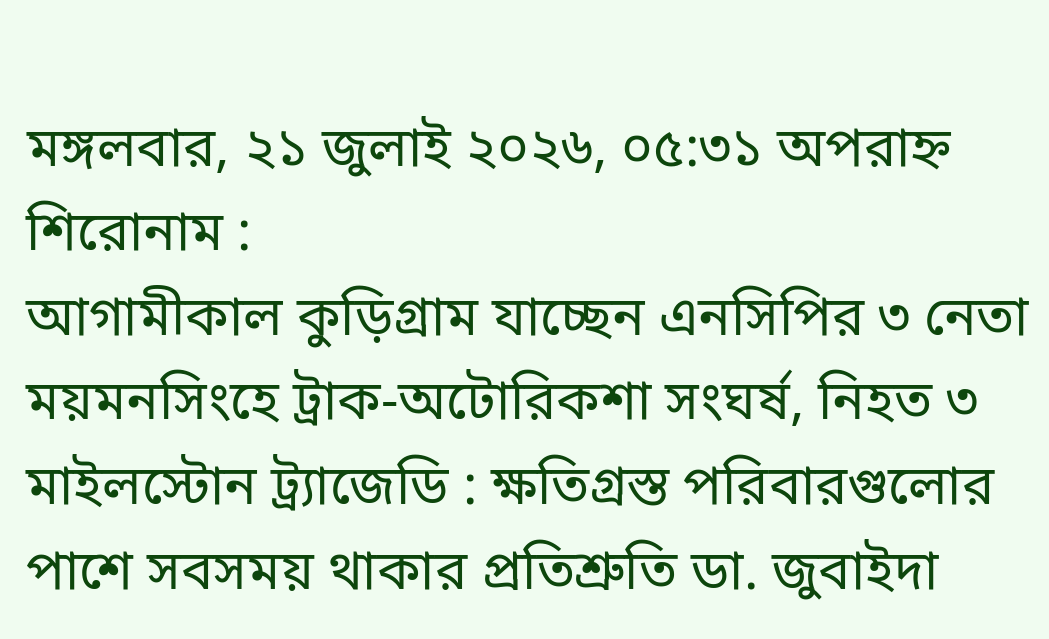মঙ্গলবার, ২১ জুলাই ২০২৬, ০৫:৩১ অপরাহ্ন
শিরোনাম :
আগামীকাল কুড়িগ্রাম যাচ্ছেন এনসিপির ৩ নেতা ময়মনসিংহে ট্রাক-অটোরিকশা সংঘর্ষ, নিহত ৩ মাইলস্টোন ট্র্যাজেডি : ক্ষতিগ্রস্ত পরিবারগুলোর পাশে সবসময় থাকার প্রতিশ্রুতি ডা. জুবাইদা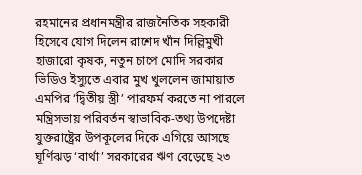রহমানের প্রধানমন্ত্রীর রাজনৈতিক সহকারী হিসেবে যোগ দিলেন রাশেদ খাঁন দিল্লিমুখী হাজারো কৃষক, নতুন চাপে মোদি সরকার ভিডিও ইস্যুতে এবার মুখ খুললেন জামায়াত এমপির ‘দ্বিতীয় স্ত্রী’ পারফর্ম করতে না পারলে মন্ত্রিসভায় পরিবর্তন স্বাভাবিক-তথ্য উপদেষ্টা যুক্তরাষ্ট্রের উপকূলের দিকে এগিয়ে আসছে ঘূর্ণিঝড় ‘বার্থা’ সরকারের ঋণ বেড়েছে ২৩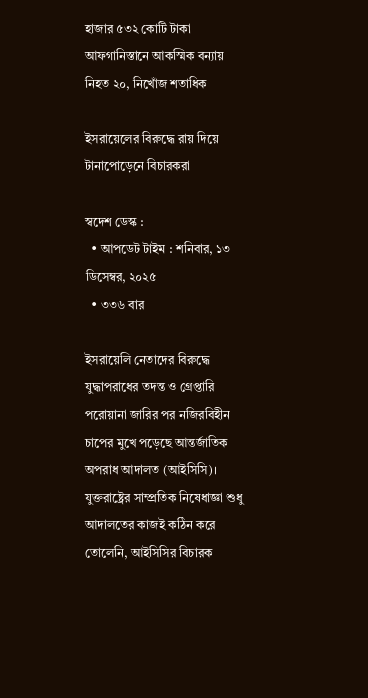হাজার ৫৩২ কোটি টাকা আফগানিস্তানে আকস্মিক বন্যায় নিহত ২০, নিখোঁজ শতাধিক

ইসরায়েলের বিরুদ্ধে রায় দিয়ে টানাপোড়েনে বিচারকরা

স্বদেশ ডেস্ক :
  • আপডেট টাইম : শনিবার, ১৩ ডিসেম্বর, ২০২৫
  • ৩৩৬ বার

ইসরায়েলি নেতাদের বিরুদ্ধে যুদ্ধাপরাধের তদন্ত ও গ্রেপ্তারি পরোয়ানা জারির পর নজিরবিহীন চাপের মুখে পড়েছে আন্তর্জাতিক অপরাধ আদালত (আইসিসি)। যুক্তরাষ্ট্রের সাম্প্রতিক নিষেধাজ্ঞা শুধু আদালতের কাজই কঠিন করে তোলেনি, আইসিসির বিচারক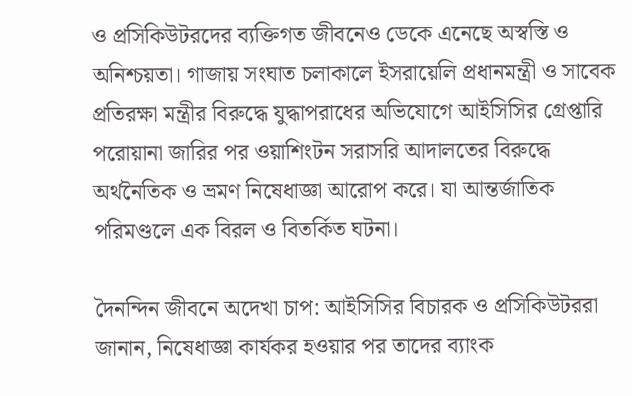ও প্রসিকিউটরদের ব্যক্তিগত জীবনেও ডেকে এনেছে অস্বস্তি ও অনিশ্চয়তা। গাজায় সংঘাত চলাকালে ইসরায়েলি প্রধানমন্ত্রী ও সাবেক প্রতিরক্ষা মন্ত্রীর বিরুদ্ধে যুদ্ধাপরাধের অভিযোগে আইসিসির গ্রেপ্তারি পরোয়ানা জারির পর ওয়াশিংটন সরাসরি আদালতের বিরুদ্ধে অর্থনৈতিক ও ভ্রমণ নিষেধাজ্ঞা আরোপ করে। যা আন্তর্জাতিক পরিমণ্ডলে এক বিরল ও বিতর্কিত ঘটনা।

দৈনন্দিন জীবনে অদেখা চাপ: আইসিসির বিচারক ও প্রসিকিউটররা জানান, নিষেধাজ্ঞা কার্যকর হওয়ার পর তাদের ব্যাংক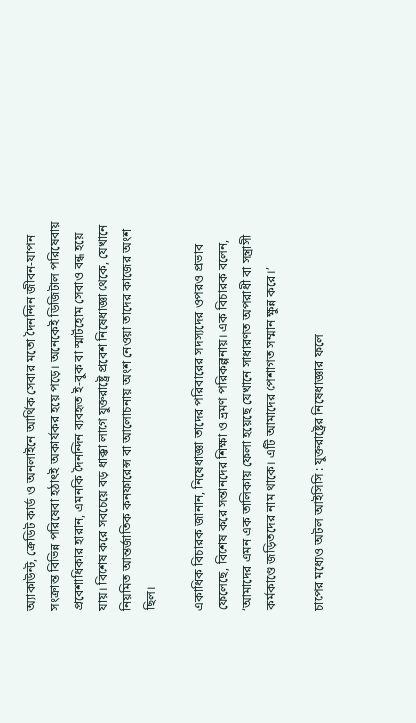অ্যাকাউন্ট, ক্রেডিট কার্ড ও অনলাইনে আর্থিক সেবার মতো দৈনন্দিন জীবন-যাপন সংক্রান্ত বিভিন্ন পরিষেবা হঠাৎই অকার্যকর হয়ে পড়ে। অনেকেই ডিজিটাল পরিষেবায় প্রবেশাধিকার হারান, এমনকি দৈনন্দিন ব্যবহৃত ই-বুক বা স্মার্টহোম সেবাও বন্ধ হয়ে যায়। বিশেষ করে সবচেয়ে বড় ধাক্কা লাগে যুক্তরাষ্ট্রে প্রবেশ নিষেধাজ্ঞা থেকে, যেখানে নিয়মিত আন্তর্জাতিক কনফারেন্স বা আলোচনায় অংশ নেওয়া তাদের কাজের অংশ ছিল।

একাধিক বিচারক জানান, নিষেধাজ্ঞা তাদের পরিবারের সদস্যদের ওপরও প্রভাব ফেলেছে, বিশেষ করে সন্তানদের শিক্ষা ও ভ্রমণ পরিকল্পনায়। এক বিচারক বলেন, ‘আমাদের এমন এক তালিকায় ফেলা হয়েছে যেখানে সাধারণত অপরাধী বা সন্ত্রাসী কর্মকাণ্ডে জড়িতদের নাম থাকে। এটি আমাদের পেশাগত সম্মান ক্ষুন্ন করে।’

চাপের মধ্যেও অটল আইসিসি : যুক্তরাষ্ট্রের নিষেধাজ্ঞার ফলে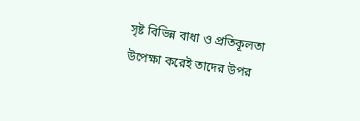সৃষ্ট বিভিন্ন বাধা ও প্রতিকূলতা উপেক্ষা করেই তাদের উপর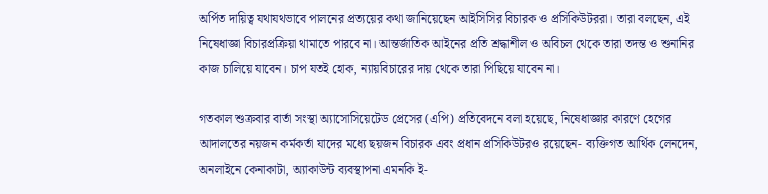অর্পিত দায়িত্ব যথাযথভাবে পালনের প্রত্যয়ের কথা জানিয়েছেন আইসিসির বিচারক ও প্রসিকিউটররা। তারা বলছেন, এই নিষেধাজ্ঞা বিচারপ্রক্রিয়া থামাতে পারবে না। আন্তর্জাতিক আইনের প্রতি শ্রদ্ধাশীল ও অবিচল থেকে তারা তদন্ত ও শুনানির কাজ চালিয়ে যাবেন। চাপ যতই হোক, ন্যায়বিচারের দায় থেকে তারা পিছিয়ে যাবেন না।

গতকাল শুক্রবার বার্তা সংস্থা অ্যাসোসিয়েটেড প্রেসের (এপি) প্রতিবেদনে বলা হয়েছে, নিষেধাজ্ঞার কারণে হেগের আদালতের নয়জন কর্মকর্তা যাদের মধ্যে ছয়জন বিচারক এবং প্রধান প্রসিকিউটরও রয়েছেন- ব্যক্তিগত আর্থিক লেনদেন, অনলাইনে কেনাকাটা, অ্যাকাউন্ট ব্যবস্থাপনা এমনকি ই-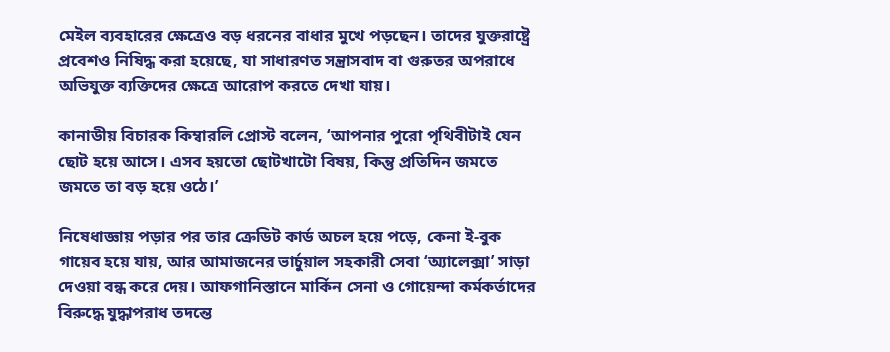মেইল ব্যবহারের ক্ষেত্রেও বড় ধরনের বাধার মুখে পড়ছেন। তাদের যুক্তরাষ্ট্রে প্রবেশও নিষিদ্ধ করা হয়েছে, যা সাধারণত সন্ত্রাসবাদ বা গুরুতর অপরাধে অভিযুক্ত ব্যক্তিদের ক্ষেত্রে আরোপ করতে দেখা যায়।

কানাডীয় বিচারক কিম্বারলি প্রোস্ট বলেন, ‘আপনার পুরো পৃথিবীটাই যেন ছোট হয়ে আসে। এসব হয়তো ছোটখাটো বিষয়, কিন্তু প্রতিদিন জমতে জমতে তা বড় হয়ে ওঠে।’

নিষেধাজ্ঞায় পড়ার পর তার ক্রেডিট কার্ড অচল হয়ে পড়ে, কেনা ই-বুক গায়েব হয়ে যায়, আর আমাজনের ভার্চুয়াল সহকারী সেবা ‘অ্যালেক্সা’ সাড়া দেওয়া বন্ধ করে দেয়। আফগানিস্তানে মার্কিন সেনা ও গোয়েন্দা কর্মকর্তাদের বিরুদ্ধে যুদ্ধাপরাধ তদন্তে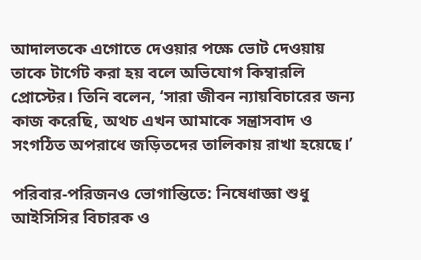আদালতকে এগোতে দেওয়ার পক্ষে ভোট দেওয়ায় তাকে টার্গেট করা হয় বলে অভিযোগ কিম্বারলি প্রোস্টের। তিনি বলেন, ‘সারা জীবন ন্যায়বিচারের জন্য কাজ করেছি, অথচ এখন আমাকে সন্ত্রাসবাদ ও সংগঠিত অপরাধে জড়িতদের তালিকায় রাখা হয়েছে।’

পরিবার-পরিজনও ভোগান্তিতে: নিষেধাজ্ঞা শুধু আইসিসির বিচারক ও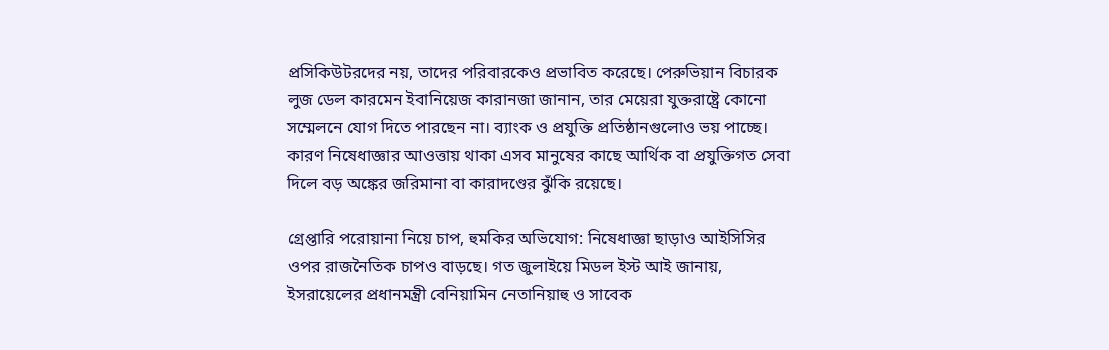প্রসিকিউটরদের নয়, তাদের পরিবারকেও প্রভাবিত করেছে। পেরুভিয়ান বিচারক লুজ ডেল কারমেন ইবানিয়েজ কারানজা জানান, তার মেয়েরা যুক্তরাষ্ট্রে কোনো সম্মেলনে যোগ দিতে পারছেন না। ব্যাংক ও প্রযুক্তি প্রতিষ্ঠানগুলোও ভয় পাচ্ছে। কারণ নিষেধাজ্ঞার আওত্তায় থাকা এসব মানুষের কাছে আর্থিক বা প্রযুক্তিগত সেবা দিলে বড় অঙ্কের জরিমানা বা কারাদণ্ডের ঝুঁকি রয়েছে।

গ্রেপ্তারি পরোয়ানা নিয়ে চাপ, হুমকির অভিযোগ: নিষেধাজ্ঞা ছাড়াও আইসিসির ওপর রাজনৈতিক চাপও বাড়ছে। গত জুলাইয়ে মিডল ইস্ট আই জানায়, ইসরায়েলের প্রধানমন্ত্রী বেনিয়ামিন নেতানিয়াহু ও সাবেক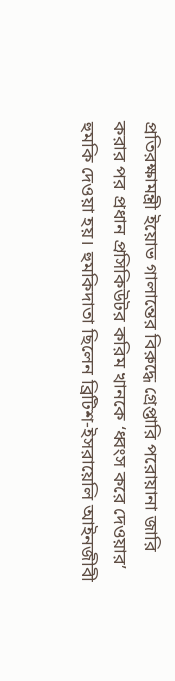প্রতিরক্ষামন্ত্রী ইয়োভ গালান্তের বিরুদ্ধে গ্রেপ্তারি পরোয়ানা জারি করার পর প্রধান প্রসিকিউটর করিম খানকে ‘ধ্বংস করে দেওয়ার’ হুমকি দেওয়া হয়। হুমকিদাতা ছিলেন ব্রিটিশ-ইসরায়েলি আইনজীবী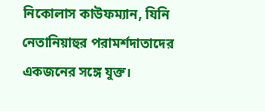নিকোলাস কাউফম্যান, যিনি নেতানিয়াহুর পরামর্শদাতাদের একজনের সঙ্গে যুক্ত।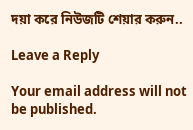দয়া করে নিউজটি শেয়ার করুন..

Leave a Reply

Your email address will not be published.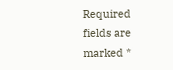Required fields are marked *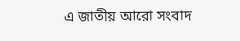এ জাতীয় আরো সংবাদ